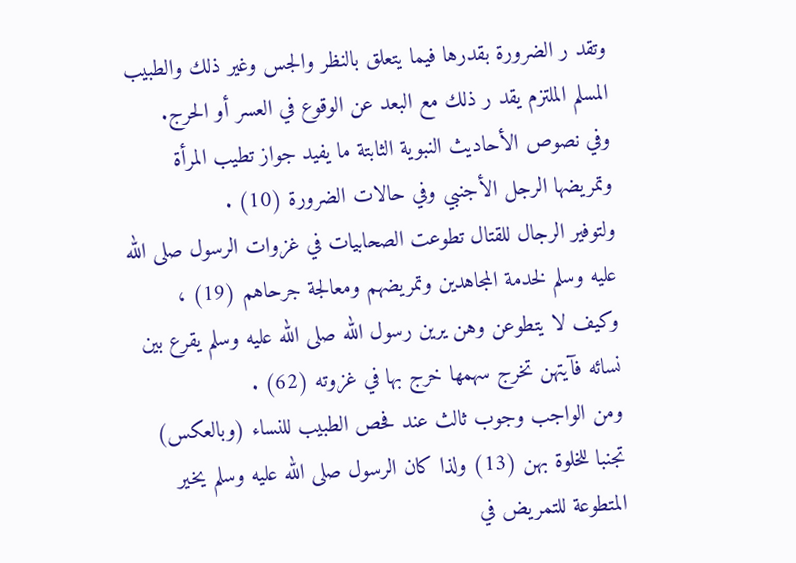وتقد ر الضرورة بقدرها فيما يتعلق بالنظر والجس وغير ذلك والطبيب المسلم الملتزم يقد ر ذلك مع البعد عن الوقوع في العسر أو الحرج.
وفي نصوص الأحاديث النبوية الثابتة ما يفيد جواز تطيب المرأة وتمريضها الرجل الأجنبي وفي حالات الضرورة (10) .
ولتوفير الرجال للقتال تطوعت الصحابيات في غزوات الرسول صلى الله عليه وسلم لخدمة المجاهدين وتمريضهم ومعالجة جرحاهم (19) ، وكيف لا يتطوعن وهن يرين رسول الله صلى الله عليه وسلم يقرع بين نسائه فآيتهن تخرج سهمها خرج بها في غزوته (62) .
ومن الواجب وجوب ثالث عند فحص الطبيب للنساء (وبالعكس) تجنبا للخلوة بهن (13) ولذا كان الرسول صلى الله عليه وسلم يخير المتطوعة للتمريض في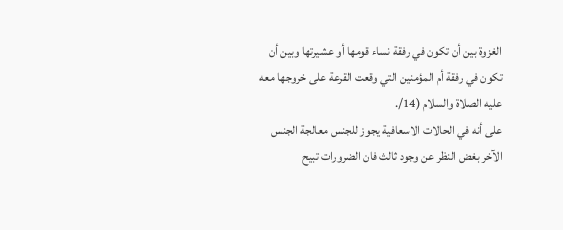الغزوة بين أن تكون في رفقة نساء قومها أو عشيرتها وبين أن تكون في رفقة أم المؤمنين التي وقعت القرعة على خروجها معه عليه الصلاة والسلام (14/.
على أنه في الحالات الاسعافية يجوز للجنس معالجة الجنس الآخر بغض النظر عن وجود ثالث فان الضرورات تبيح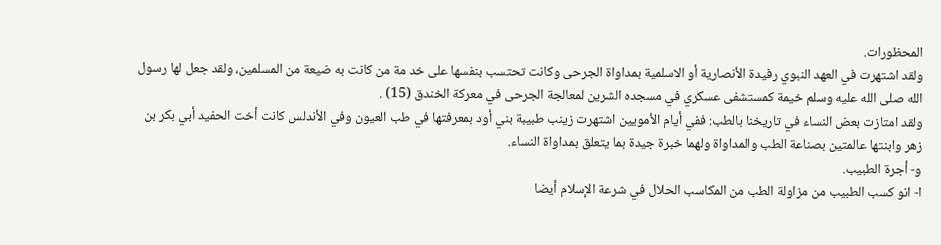المحظورات.
ولقد اشتهرت في العهد النبوي رفيدة الأنصارية أو الاسلمية بمداواة الجرحى وكانت تحتسب بنفسها على خد مة من كانت به ضيعة من المسلمين، ولقد جعل لها رسول الله صلى الله عليه وسلم خيمة كمستشفى عسكري في مسجده الشرين لمعالجة الجرحى في معركة الخندق (15) .
ولقد امتازت بعض النساء في تاريخنا بالطب: ففي أيام الأمويين اشتهرت زينب طبيبة بني أود بمعرفتها في طب العيون وفي الأندلس كانت أخت الحفيد أبي بكر بن زهر وابنتها عالمتين بصناعة الطب والمداواة ولهما خبرة جيدة بما يتعلق بمداواة النساء.
و- أجرة الطبيب.
ا- انو كسب الطبيب من مزاولة الطب من المكاسب الحلال في شرعة الإسلام أيضا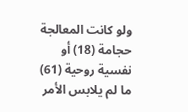ولو كانت المعالجة حجامة (18) أو نفسية روحية (61) ما لم يلابس الأمر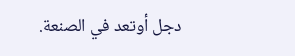دجل أوتعد في الصنعة.